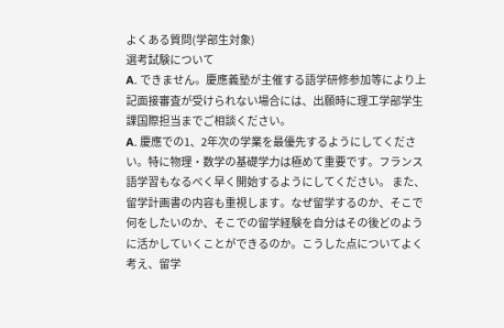よくある質問(学部生対象)
選考試験について
A. できません。慶應義塾が主催する語学研修参加等により上記面接審査が受けられない場合には、出願時に理工学部学生課国際担当までご相談ください。
A. 慶應での1、2年次の学業を最優先するようにしてください。特に物理・数学の基礎学力は極めて重要です。フランス語学習もなるべく早く開始するようにしてください。 また、留学計画書の内容も重視します。なぜ留学するのか、そこで何をしたいのか、そこでの留学経験を自分はその後どのように活かしていくことができるのか。こうした点についてよく考え、留学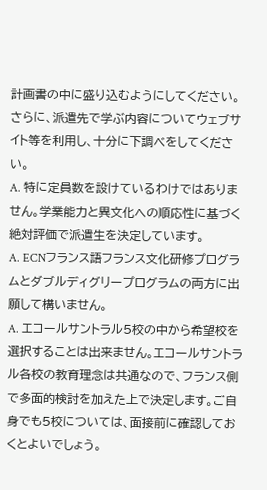計画書の中に盛り込むようにしてください。 さらに、派遣先で学ぶ内容についてウェブサイト等を利用し、十分に下調べをしてください。
A. 特に定員数を設けているわけではありません。学業能力と異文化への順応性に基づく絶対評価で派遣生を決定しています。
A. ECNフランス語フランス文化研修プログラムとダブルディグリープログラムの両方に出願して構いません。
A. エコールサントラル5校の中から希望校を選択することは出来ません。エコールサントラル各校の教育理念は共通なので、フランス側で多面的検討を加えた上で決定します。ご自身でも5校については、面接前に確認しておくとよいでしょう。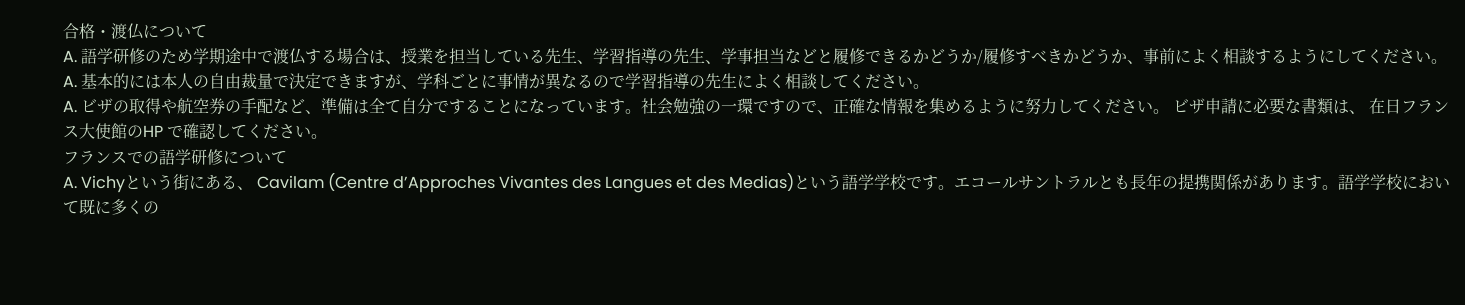合格・渡仏について
A. 語学研修のため学期途中で渡仏する場合は、授業を担当している先生、学習指導の先生、学事担当などと履修できるかどうか/履修すべきかどうか、事前によく相談するようにしてください。
A. 基本的には本人の自由裁量で決定できますが、学科ごとに事情が異なるので学習指導の先生によく相談してください。
A. ビザの取得や航空券の手配など、準備は全て自分ですることになっています。社会勉強の一環ですので、正確な情報を集めるように努力してください。 ビザ申請に必要な書類は、 在日フランス大使館のHP で確認してください。
フランスでの語学研修について
A. Vichyという街にある、 Cavilam (Centre d’Approches Vivantes des Langues et des Medias)という語学学校です。エコールサントラルとも長年の提携関係があります。語学学校において既に多くの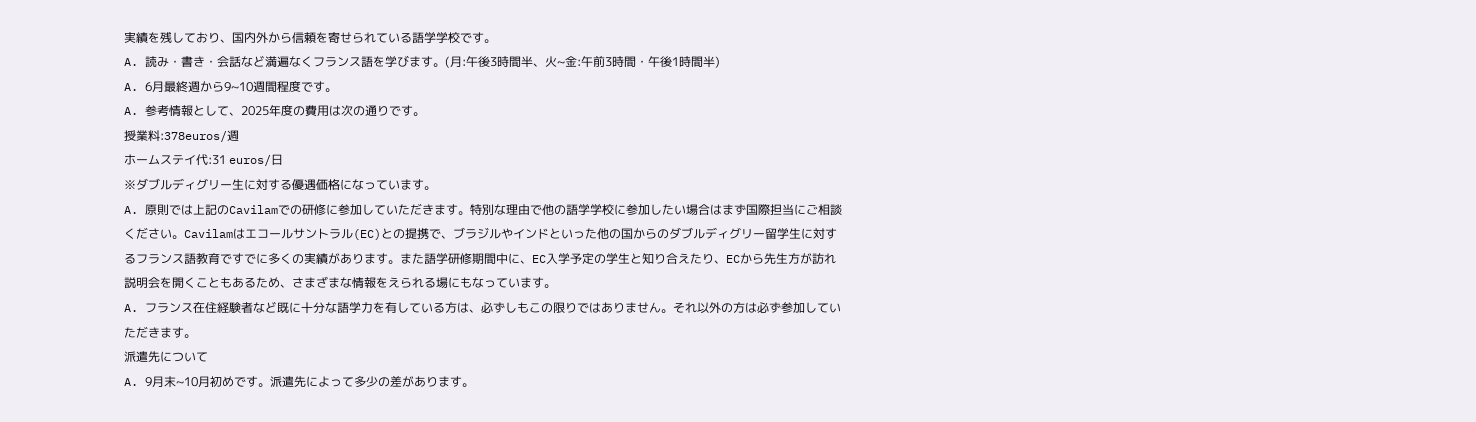実績を残しており、国内外から信頼を寄せられている語学学校です。
A. 読み・書き・会話など満遍なくフランス語を学びます。(月:午後3時間半、火~金:午前3時間・午後1時間半)
A. 6月最終週から9~10週間程度です。
A. 参考情報として、2025年度の費用は次の通りです。
授業料:378euros/週
ホームステイ代:31 euros/日
※ダブルディグリー生に対する優遇価格になっています。
A. 原則では上記のCavilamでの研修に参加していただきます。特別な理由で他の語学学校に参加したい場合はまず国際担当にご相談ください。Cavilamはエコールサントラル(EC)との提携で、ブラジルやインドといった他の国からのダブルディグリー留学生に対するフランス語教育ですでに多くの実績があります。また語学研修期間中に、EC入学予定の学生と知り合えたり、ECから先生方が訪れ説明会を開くこともあるため、さまざまな情報をえられる場にもなっています。
A. フランス在住経験者など既に十分な語学力を有している方は、必ずしもこの限りではありません。それ以外の方は必ず参加していただきます。
派遣先について
A. 9月末~10月初めです。派遣先によって多少の差があります。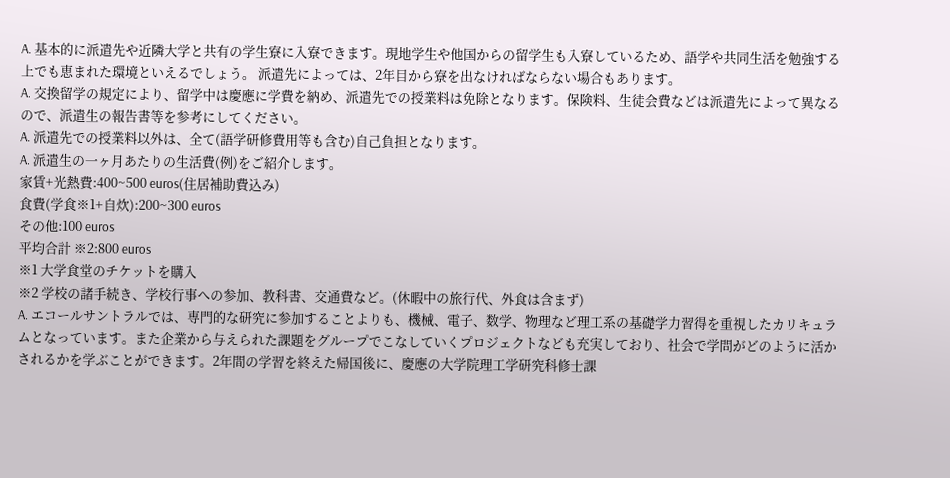A. 基本的に派遣先や近隣大学と共有の学生寮に入寮できます。現地学生や他国からの留学生も入寮しているため、語学や共同生活を勉強する上でも恵まれた環境といえるでしょう。 派遣先によっては、2年目から寮を出なければならない場合もあります。
A. 交換留学の規定により、留学中は慶應に学費を納め、派遣先での授業料は免除となります。保険料、生徒会費などは派遣先によって異なるので、派遣生の報告書等を参考にしてください。
A. 派遣先での授業料以外は、全て(語学研修費用等も含む)自己負担となります。
A. 派遣生の一ヶ月あたりの生活費(例)をご紹介します。
家賃+光熱費:400~500 euros(住居補助費込み)
食費(学食※1+自炊):200~300 euros
その他:100 euros
平均合計 ※2:800 euros
※1 大学食堂のチケットを購入
※2 学校の諸手続き、学校行事への参加、教科書、交通費など。(休暇中の旅行代、外食は含まず)
A. エコールサントラルでは、専門的な研究に参加することよりも、機械、電子、数学、物理など理工系の基礎学力習得を重視したカリキュラムとなっています。また企業から与えられた課題をグループでこなしていくプロジェクトなども充実しており、社会で学問がどのように活かされるかを学ぶことができます。2年間の学習を終えた帰国後に、慶應の大学院理工学研究科修士課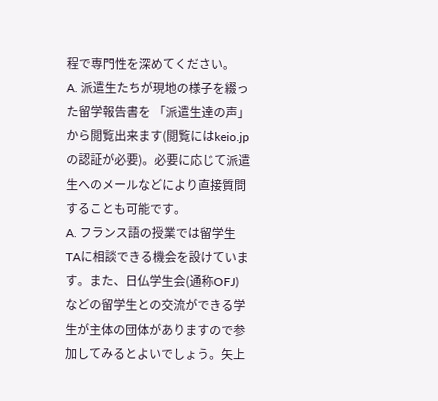程で専門性を深めてください。
A. 派遣生たちが現地の様子を綴った留学報告書を 「派遣生達の声」 から閲覧出来ます(閲覧にはkeio.jpの認証が必要)。必要に応じて派遣生へのメールなどにより直接質問することも可能です。
A. フランス語の授業では留学生TAに相談できる機会を設けています。また、日仏学生会(通称OFJ)などの留学生との交流ができる学生が主体の団体がありますので参加してみるとよいでしょう。矢上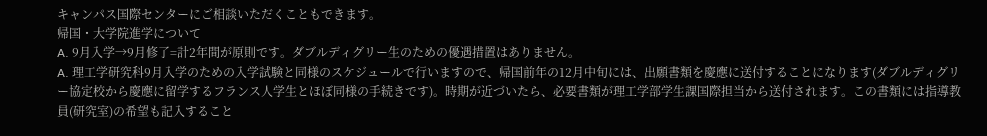キャンパス国際センターにご相談いただくこともできます。
帰国・大学院進学について
A. 9月入学→9月修了=計2年間が原則です。ダブルディグリー生のための優遇措置はありません。
A. 理工学研究科9月入学のための入学試験と同様のスケジュールで行いますので、帰国前年の12月中旬には、出願書類を慶應に送付することになります(ダブルディグリー協定校から慶應に留学するフランス人学生とほぼ同様の手続きです)。時期が近づいたら、必要書類が理工学部学生課国際担当から送付されます。この書類には指導教員(研究室)の希望も記入すること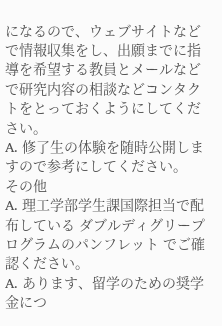になるので、ウェブサイトなどで情報収集をし、出願までに指導を希望する教員とメールなどで研究内容の相談などコンタクトをとっておくようにしてください。
A. 修了生の体験を随時公開しますので参考にしてください。
その他
A. 理工学部学生課国際担当で配布している ダブルディグリープログラムのパンフレット でご確認ください。
A. あります、留学のための奨学金につ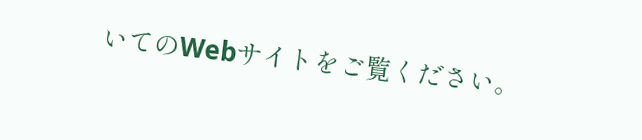いてのWebサイトをご覧ください。